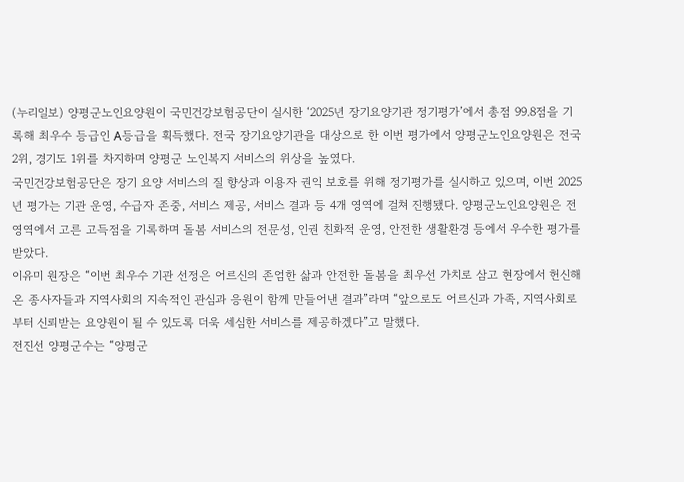(누리일보) 양평군노인요양원이 국민건강보험공단이 실시한 ‘2025년 장기요양기관 정기평가’에서 총점 99.8점을 기록해 최우수 등급인 A등급을 획득했다. 전국 장기요양기관을 대상으로 한 이번 평가에서 양평군노인요양원은 전국 2위, 경기도 1위를 차지하며 양평군 노인복지 서비스의 위상을 높였다.
국민건강보험공단은 장기 요양 서비스의 질 향상과 이용자 권익 보호를 위해 정기평가를 실시하고 있으며, 이번 2025년 평가는 기관 운영, 수급자 존중, 서비스 제공, 서비스 결과 등 4개 영역에 걸쳐 진행됐다. 양평군노인요양원은 전 영역에서 고른 고득점을 기록하며 돌봄 서비스의 전문성, 인권 친화적 운영, 안전한 생활환경 등에서 우수한 평가를 받았다.
이유미 원장은 “이번 최우수 기관 선정은 어르신의 존엄한 삶과 안전한 돌봄을 최우선 가치로 삼고 현장에서 헌신해 온 종사자들과 지역사회의 지속적인 관심과 응원이 함께 만들어낸 결과”라며 “앞으로도 어르신과 가족, 지역사회로부터 신뢰받는 요양원이 될 수 있도록 더욱 세심한 서비스를 제공하겠다”고 말했다.
전진선 양평군수는 “양평군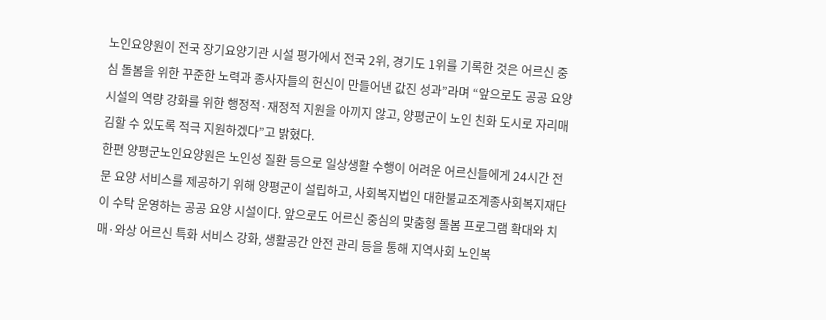노인요양원이 전국 장기요양기관 시설 평가에서 전국 2위, 경기도 1위를 기록한 것은 어르신 중심 돌봄을 위한 꾸준한 노력과 종사자들의 헌신이 만들어낸 값진 성과”라며 “앞으로도 공공 요양 시설의 역량 강화를 위한 행정적·재정적 지원을 아끼지 않고, 양평군이 노인 친화 도시로 자리매김할 수 있도록 적극 지원하겠다”고 밝혔다.
한편 양평군노인요양원은 노인성 질환 등으로 일상생활 수행이 어려운 어르신들에게 24시간 전문 요양 서비스를 제공하기 위해 양평군이 설립하고, 사회복지법인 대한불교조계종사회복지재단이 수탁 운영하는 공공 요양 시설이다. 앞으로도 어르신 중심의 맞춤형 돌봄 프로그램 확대와 치매·와상 어르신 특화 서비스 강화, 생활공간 안전 관리 등을 통해 지역사회 노인복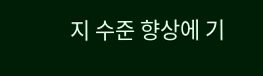지 수준 향상에 기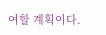여할 계획이다.